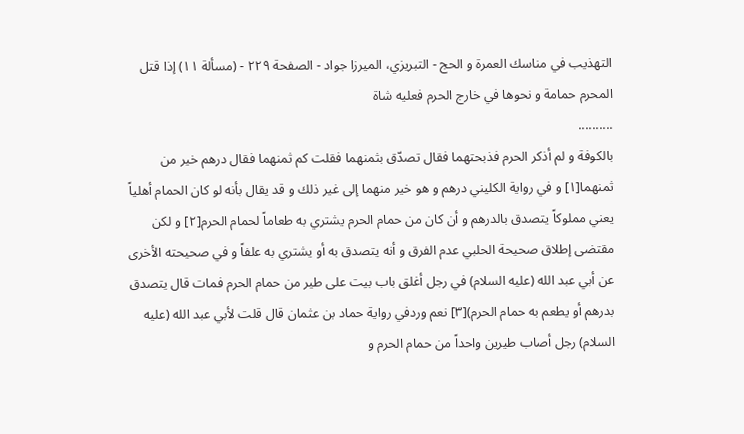التهذيب في مناسك العمرة و الحج - التبريزي، الميرزا جواد - الصفحة ٢٢٩ - (مسألة ١١) إذا قتل المحرم حمامة و نحوها في خارج الحرم فعليه شاة
..........
بالكوفة و لم أذكر الحرم فذبحتهما فقال تصدّق بثمنهما فقلت كم ثمنهما فقال درهم خير من ثمنهما[١] و في رواية الكليني درهم و هو خير منهما إلى غير ذلك و قد يقال بأنه لو كان الحمام أهلياً يعني مملوكاً يتصدق بالدرهم و أن كان من حمام الحرم يشتري به طعاماً لحمام الحرم[٢] و لكن مقتضى إطلاق صحيحة الحلبي عدم الفرق و أنه يتصدق به أو يشتري به علفاً و في صحيحته الأخرى عن أبي عبد الله (عليه السلام) في رجل أغلق باب بيت على طير من حمام الحرم فمات قال يتصدق بدرهم أو يطعم به حمام الحرم)[٣] نعم وردفي رواية حماد بن عثمان قال قلت لأبي عبد الله (عليه السلام) رجل أصاب طيرين واحداً من حمام الحرم و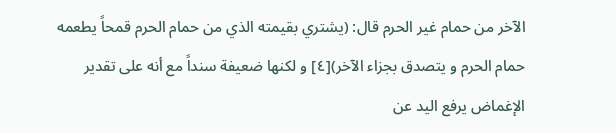الآخر من حمام غير الحرم قال: (يشتري بقيمته الذي من حمام الحرم قمحاً يطعمه حمام الحرم و يتصدق بجزاء الآخر)[٤] و لكنها ضعيفة سنداً مع أنه على تقدير الإغماض يرفع اليد عن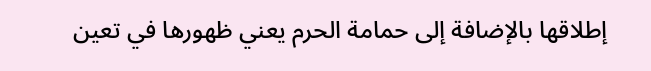إطلاقها بالإضافة إلى حمامة الحرم يعني ظهورها في تعين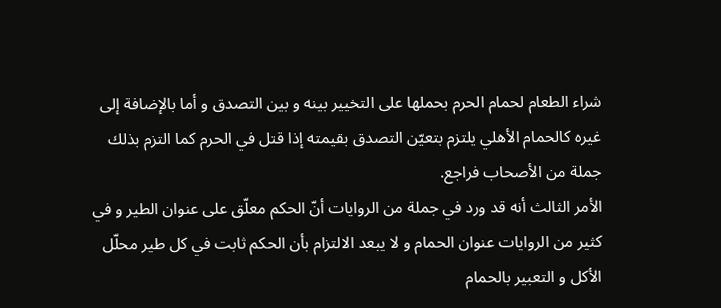شراء الطعام لحمام الحرم بحملها على التخيير بينه و بين التصدق و أما بالإضافة إلى غيره كالحمام الأهلي يلتزم بتعيّن التصدق بقيمته إذا قتل في الحرم كما التزم بذلك جملة من الأصحاب فراجع.
الأمر الثالث أنه قد ورد في جملة من الروايات أنّ الحكم معلّق على عنوان الطير و في كثير من الروايات عنوان الحمام و لا يبعد الالتزام بأن الحكم ثابت في كل طير محلّل الأكل و التعبير بالحمام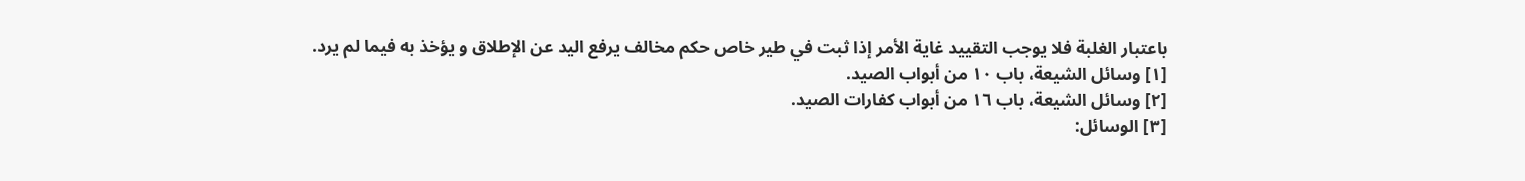باعتبار الغلبة فلا يوجب التقييد غاية الأمر إذا ثبت في طير خاص حكم مخالف يرفع اليد عن الإطلاق و يؤخذ به فيما لم يرد.
[١] وسائل الشيعة، باب ١٠ من أبواب الصيد.
[٢] وسائل الشيعة، باب ١٦ من أبواب كفارات الصيد.
[٣] الوسائل: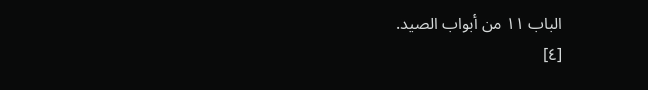الباب ١١ من أبواب الصيد.
[٤]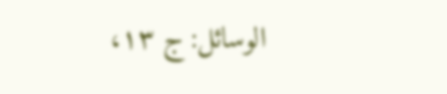الوسائل: ج ١٣،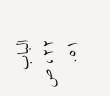الباب ٢٢، ص ٥١.